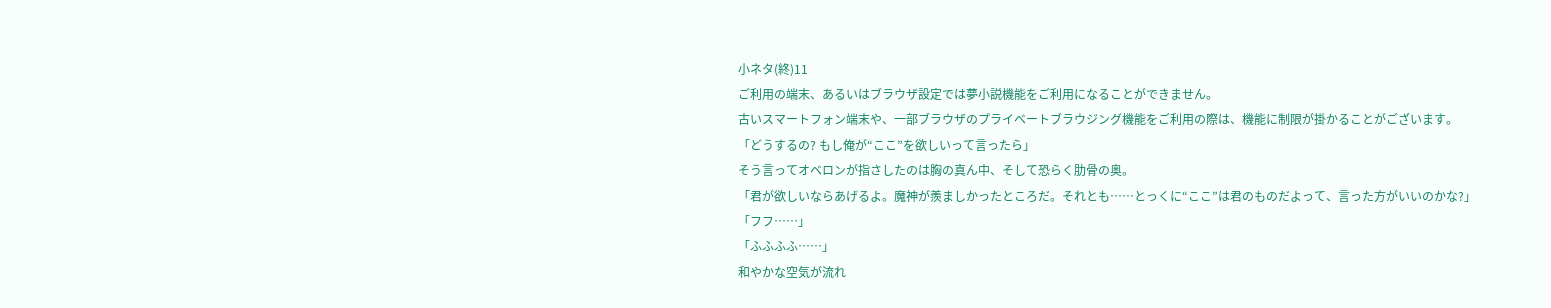小ネタ(終)11
ご利用の端末、あるいはブラウザ設定では夢小説機能をご利用になることができません。
古いスマートフォン端末や、一部ブラウザのプライベートブラウジング機能をご利用の際は、機能に制限が掛かることがございます。
「どうするの? もし俺が“ここ”を欲しいって言ったら」
そう言ってオベロンが指さしたのは胸の真ん中、そして恐らく肋骨の奥。
「君が欲しいならあげるよ。魔神が羨ましかったところだ。それとも……とっくに“ここ”は君のものだよって、言った方がいいのかな?」
「フフ……」
「ふふふふ……」
和やかな空気が流れ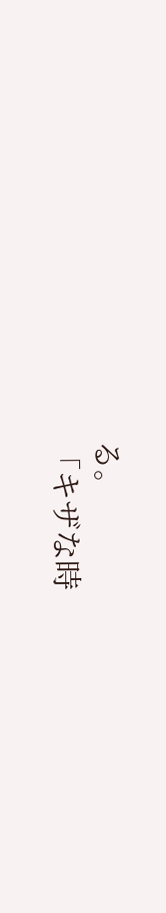る。
「キザな時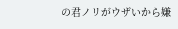の君ノリがウザいから嫌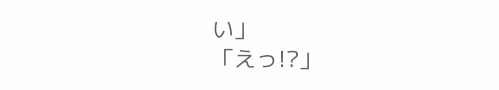い」
「えっ!?」